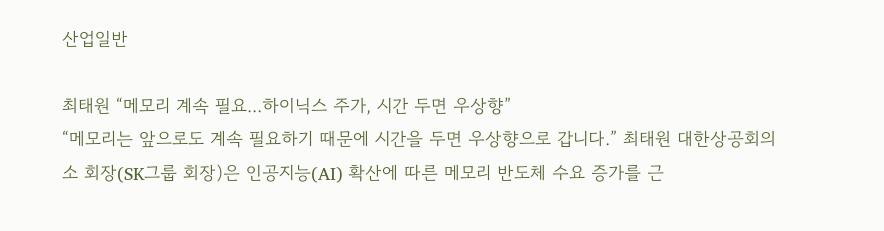산업일반

최태원 “메모리 계속 필요...하이닉스 주가, 시간 두면 우상향”
“메모리는 앞으로도 계속 필요하기 때문에 시간을 두면 우상향으로 갑니다.” 최태원 대한상공회의소 회장(SK그룹 회장)은 인공지능(AI) 확산에 따른 메모리 반도체 수요 증가를 근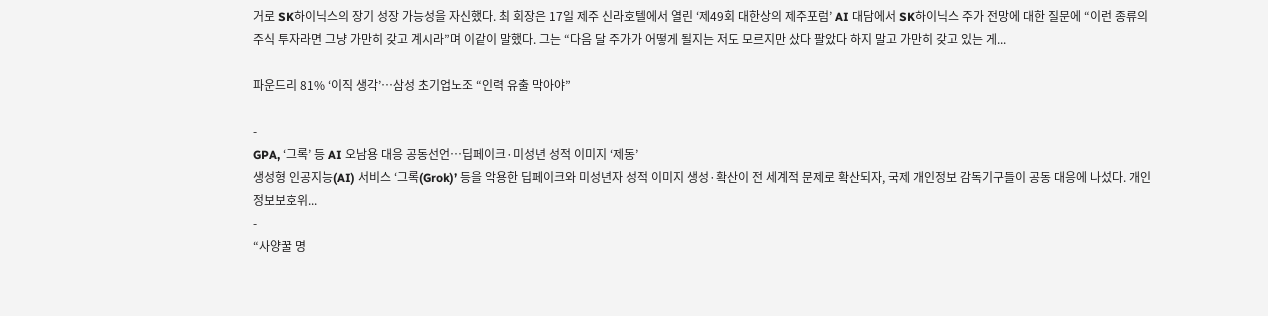거로 SK하이닉스의 장기 성장 가능성을 자신했다. 최 회장은 17일 제주 신라호텔에서 열린 ‘제49회 대한상의 제주포럼’ AI 대담에서 SK하이닉스 주가 전망에 대한 질문에 “이런 종류의 주식 투자라면 그냥 가만히 갖고 계시라”며 이같이 말했다. 그는 “다음 달 주가가 어떻게 될지는 저도 모르지만 샀다 팔았다 하지 말고 가만히 갖고 있는 게...

파운드리 81% ‘이직 생각’…삼성 초기업노조 “인력 유출 막아야”

-
GPA, ‘그록’ 등 AI 오남용 대응 공동선언…딥페이크·미성년 성적 이미지 ‘제동’
생성형 인공지능(AI) 서비스 ‘그록(Grok)’ 등을 악용한 딥페이크와 미성년자 성적 이미지 생성·확산이 전 세계적 문제로 확산되자, 국제 개인정보 감독기구들이 공동 대응에 나섰다. 개인정보보호위...
-
“사양꿀 명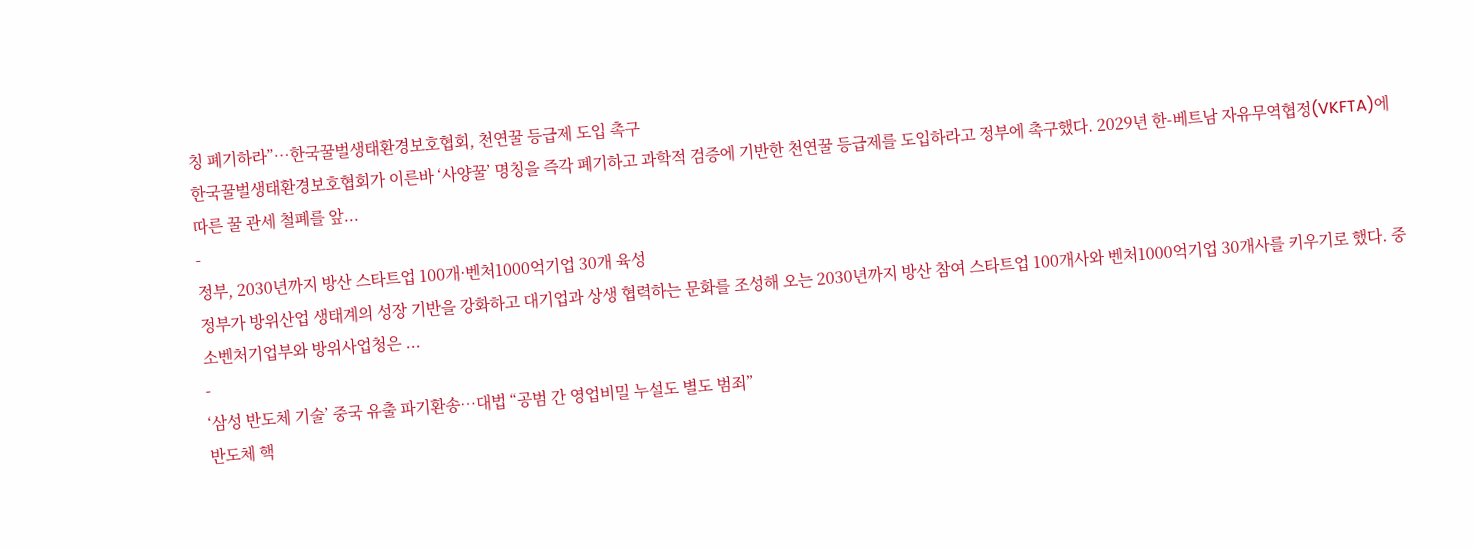칭 폐기하라”…한국꿀벌생태환경보호협회, 천연꿀 등급제 도입 촉구
한국꿀벌생태환경보호협회가 이른바 ‘사양꿀’ 명칭을 즉각 폐기하고 과학적 검증에 기반한 천연꿀 등급제를 도입하라고 정부에 촉구했다. 2029년 한-베트남 자유무역협정(VKFTA)에 따른 꿀 관세 철폐를 앞...
-
정부, 2030년까지 방산 스타트업 100개·벤처1000억기업 30개 육성
정부가 방위산업 생태계의 성장 기반을 강화하고 대기업과 상생 협력하는 문화를 조성해 오는 2030년까지 방산 참여 스타트업 100개사와 벤처1000억기업 30개사를 키우기로 했다. 중소벤처기업부와 방위사업청은 ...
-
‘삼성 반도체 기술’ 중국 유출 파기환송…대법 “공범 간 영업비밀 누설도 별도 범죄”
반도체 핵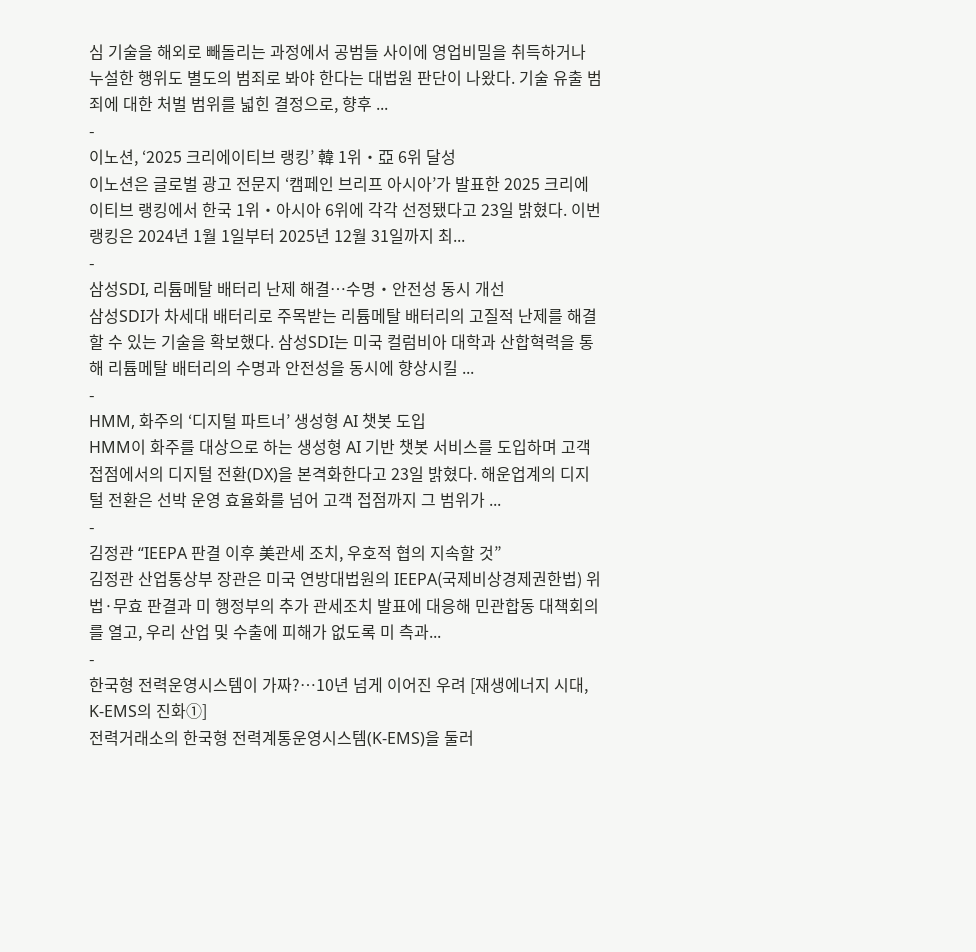심 기술을 해외로 빼돌리는 과정에서 공범들 사이에 영업비밀을 취득하거나 누설한 행위도 별도의 범죄로 봐야 한다는 대법원 판단이 나왔다. 기술 유출 범죄에 대한 처벌 범위를 넓힌 결정으로, 향후 ...
-
이노션, ‘2025 크리에이티브 랭킹’ 韓 1위‧亞 6위 달성
이노션은 글로벌 광고 전문지 ‘캠페인 브리프 아시아’가 발표한 2025 크리에이티브 랭킹에서 한국 1위‧아시아 6위에 각각 선정됐다고 23일 밝혔다. 이번 랭킹은 2024년 1월 1일부터 2025년 12월 31일까지 최...
-
삼성SDI, 리튬메탈 배터리 난제 해결…수명‧안전성 동시 개선
삼성SDI가 차세대 배터리로 주목받는 리튬메탈 배터리의 고질적 난제를 해결할 수 있는 기술을 확보했다. 삼성SDI는 미국 컬럼비아 대학과 산합혁력을 통해 리튬메탈 배터리의 수명과 안전성을 동시에 향상시킬 ...
-
HMM, 화주의 ‘디지털 파트너’ 생성형 AI 챗봇 도입
HMM이 화주를 대상으로 하는 생성형 AI 기반 챗봇 서비스를 도입하며 고객 접점에서의 디지털 전환(DX)을 본격화한다고 23일 밝혔다. 해운업계의 디지털 전환은 선박 운영 효율화를 넘어 고객 접점까지 그 범위가 ...
-
김정관 “IEEPA 판결 이후 美관세 조치, 우호적 협의 지속할 것”
김정관 산업통상부 장관은 미국 연방대법원의 IEEPA(국제비상경제권한법) 위법·무효 판결과 미 행정부의 추가 관세조치 발표에 대응해 민관합동 대책회의를 열고, 우리 산업 및 수출에 피해가 없도록 미 측과...
-
한국형 전력운영시스템이 가짜?…10년 넘게 이어진 우려 [재생에너지 시대, K-EMS의 진화①]
전력거래소의 한국형 전력계통운영시스템(K-EMS)을 둘러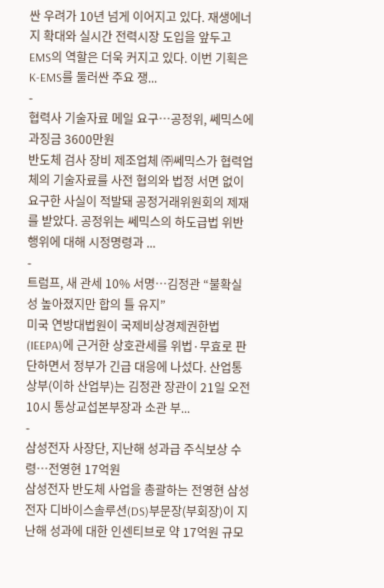싼 우려가 10년 넘게 이어지고 있다. 재생에너지 확대와 실시간 전력시장 도입을 앞두고 EMS의 역할은 더욱 커지고 있다. 이번 기획은 K-EMS를 둘러싼 주요 쟁...
-
협력사 기술자료 메일 요구…공정위, 쎄믹스에 과징금 3600만원
반도체 검사 장비 제조업체 ㈜쎄믹스가 협력업체의 기술자료를 사전 협의와 법정 서면 없이 요구한 사실이 적발돼 공정거래위원회의 제재를 받았다. 공정위는 쎄믹스의 하도급법 위반 행위에 대해 시정명령과 ...
-
트럼프, 새 관세 10% 서명…김정관 “불확실성 높아졌지만 합의 틀 유지”
미국 연방대법원이 국제비상경제권한법(IEEPA)에 근거한 상호관세를 위법·무효로 판단하면서 정부가 긴급 대응에 나섰다. 산업통상부(이하 산업부)는 김정관 장관이 21일 오전 10시 통상교섭본부장과 소관 부...
-
삼성전자 사장단, 지난해 성과급 주식보상 수령…전영현 17억원
삼성전자 반도체 사업을 총괄하는 전영현 삼성전자 디바이스솔루션(DS)부문장(부회장)이 지난해 성과에 대한 인센티브로 약 17억원 규모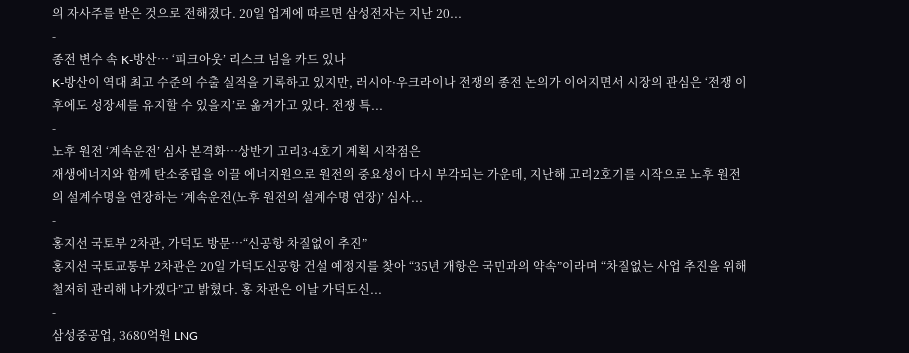의 자사주를 받은 것으로 전해졌다. 20일 업계에 따르면 삼성전자는 지난 20...
-
종전 변수 속 K-방산… ‘피크아웃’ 리스크 넘을 카드 있나
K-방산이 역대 최고 수준의 수출 실적을 기록하고 있지만, 러시아·우크라이나 전쟁의 종전 논의가 이어지면서 시장의 관심은 ‘전쟁 이후에도 성장세를 유지할 수 있을지’로 옮겨가고 있다. 전쟁 특...
-
노후 원전 ‘계속운전’ 심사 본격화…상반기 고리3·4호기 계획 시작점은
재생에너지와 함께 탄소중립을 이끌 에너지원으로 원전의 중요성이 다시 부각되는 가운데, 지난해 고리2호기를 시작으로 노후 원전의 설계수명을 연장하는 ‘계속운전(노후 원전의 설계수명 연장)’ 심사...
-
홍지선 국토부 2차관, 가덕도 방문…“신공항 차질없이 추진”
홍지선 국토교통부 2차관은 20일 가덕도신공항 건설 예정지를 찾아 “35년 개항은 국민과의 약속”이라며 “차질없는 사업 추진을 위해 철저히 관리해 나가겠다”고 밝혔다. 홍 차관은 이날 가덕도신...
-
삼성중공업, 3680억원 LNG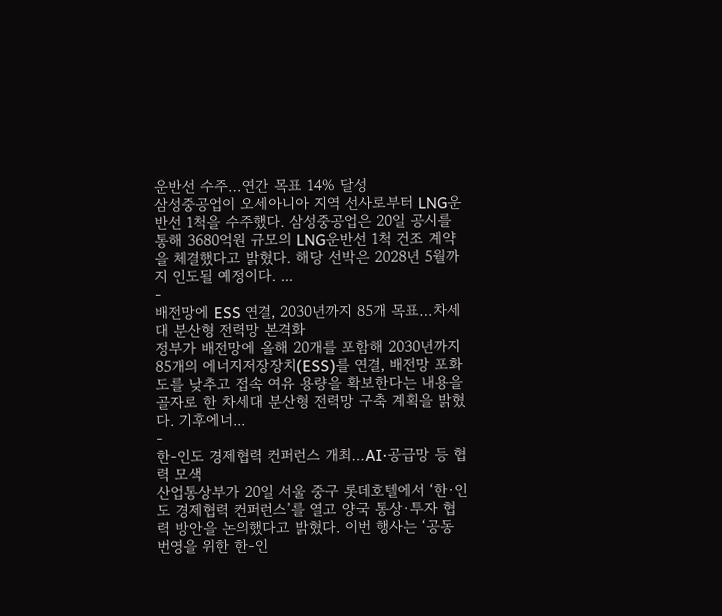운반선 수주…연간 목표 14% 달성
삼성중공업이 오세아니아 지역 선사로부터 LNG운반선 1척을 수주했다. 삼성중공업은 20일 공시를 통해 3680억원 규모의 LNG운반선 1척 건조 계약을 체결했다고 밝혔다. 해당 선박은 2028년 5월까지 인도될 예정이다. ...
-
배전망에 ESS 연결, 2030년까지 85개 목표…차세대 분산형 전력망 본격화
정부가 배전망에 올해 20개를 포함해 2030년까지 85개의 에너지저장장치(ESS)를 연결, 배전망 포화도를 낮추고 접속 여유 용량을 확보한다는 내용을 골자로 한 차세대 분산형 전력망 구축 계획을 밝혔다. 기후에너...
-
한-인도 경제협력 컨퍼런스 개최…AI·공급망 등 협력 모색
산업통상부가 20일 서울 중구 롯데호텔에서 ‘한·인도 경제협력 컨퍼런스’를 열고 양국 통상·투자 협력 방안을 논의했다고 밝혔다. 이번 행사는 ‘공동 번영을 위한 한-인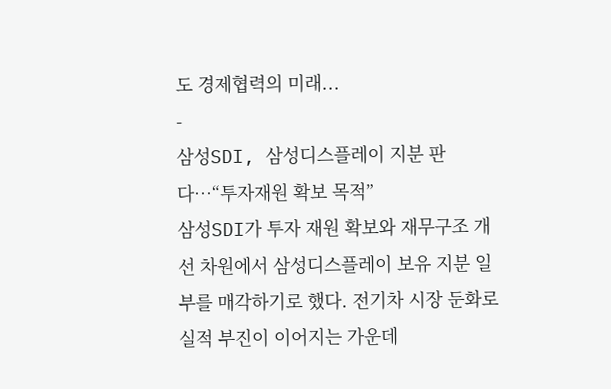도 경제협력의 미래...
-
삼성SDI, 삼성디스플레이 지분 판다…“투자재원 확보 목적”
삼성SDI가 투자 재원 확보와 재무구조 개선 차원에서 삼성디스플레이 보유 지분 일부를 매각하기로 했다. 전기차 시장 둔화로 실적 부진이 이어지는 가운데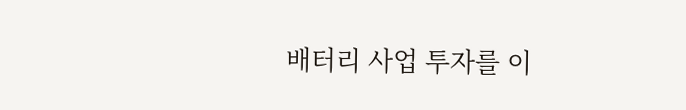배터리 사업 투자를 이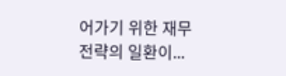어가기 위한 재무 전략의 일환이...